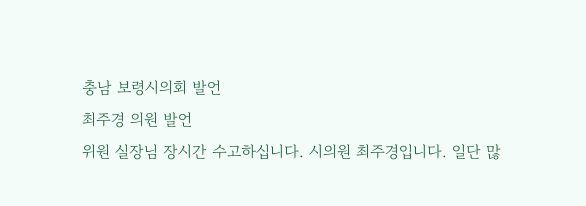충남 보령시의회 발언
최주경 의원 발언
위원 실장님 장시간 수고하십니다. 시의원 최주경입니다. 일단 많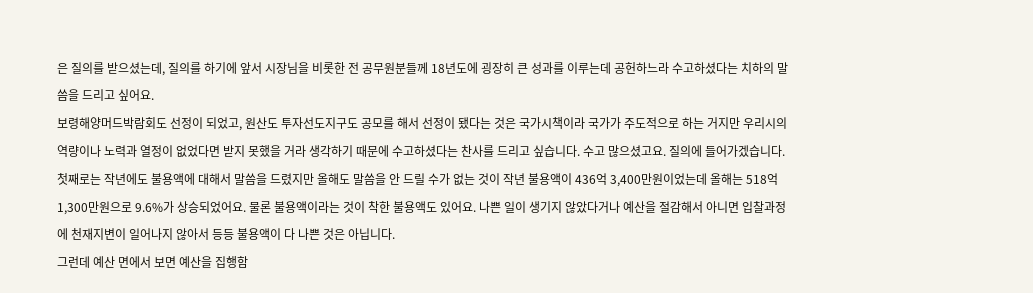은 질의를 받으셨는데, 질의를 하기에 앞서 시장님을 비롯한 전 공무원분들께 18년도에 굉장히 큰 성과를 이루는데 공헌하느라 수고하셨다는 치하의 말씀을 드리고 싶어요.
보령해양머드박람회도 선정이 되었고, 원산도 투자선도지구도 공모를 해서 선정이 됐다는 것은 국가시책이라 국가가 주도적으로 하는 거지만 우리시의 역량이나 노력과 열정이 없었다면 받지 못했을 거라 생각하기 때문에 수고하셨다는 찬사를 드리고 싶습니다. 수고 많으셨고요. 질의에 들어가겠습니다.
첫째로는 작년에도 불용액에 대해서 말씀을 드렸지만 올해도 말씀을 안 드릴 수가 없는 것이 작년 불용액이 436억 3,400만원이었는데 올해는 518억 1,300만원으로 9.6%가 상승되었어요. 물론 불용액이라는 것이 착한 불용액도 있어요. 나쁜 일이 생기지 않았다거나 예산을 절감해서 아니면 입찰과정에 천재지변이 일어나지 않아서 등등 불용액이 다 나쁜 것은 아닙니다.
그런데 예산 면에서 보면 예산을 집행함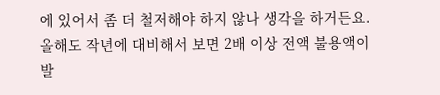에 있어서 좀 더 철저해야 하지 않나 생각을 하거든요. 올해도 작년에 대비해서 보면 2배 이상 전액 불용액이 발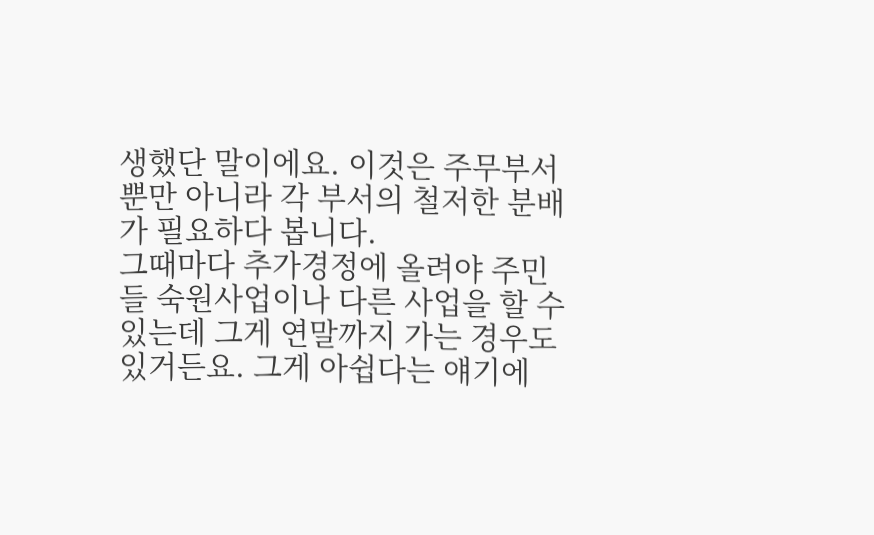생했단 말이에요. 이것은 주무부서 뿐만 아니라 각 부서의 철저한 분배가 필요하다 봅니다.
그때마다 추가경정에 올려야 주민들 숙원사업이나 다른 사업을 할 수 있는데 그게 연말까지 가는 경우도 있거든요. 그게 아쉽다는 얘기에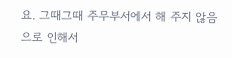요. 그때그때 주무부서에서 해 주지 않음으로 인해서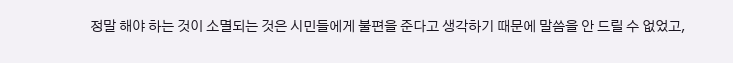정말 해야 하는 것이 소멸되는 것은 시민들에게 불편을 준다고 생각하기 때문에 말씀을 안 드릴 수 없었고,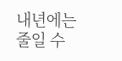내년에는 줄일 수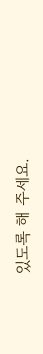있도록 해 주세요.